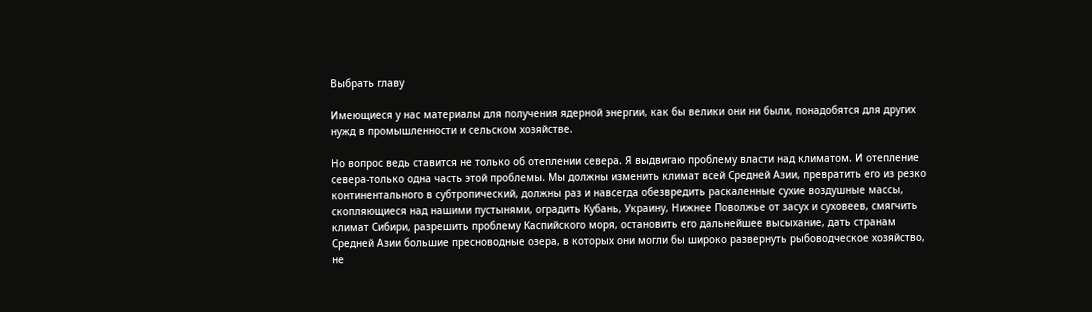Выбрать главу

Имеющиеся у нас материалы для получения ядерной энергии, как бы велики они ни были, понадобятся для других нужд в промышленности и сельском хозяйстве.

Но вопрос ведь ставится не только об отеплении севера. Я выдвигаю проблему власти над климатом. И отепление севера-только одна часть этой проблемы. Мы должны изменить климат всей Средней Азии, превратить его из резко континентального в субтропический, должны раз и навсегда обезвредить раскаленные сухие воздушные массы, скопляющиеся над нашими пустынями, оградить Кубань, Украину, Нижнее Поволжье от засух и суховеев, смягчить климат Сибири, разрешить проблему Каспийского моря, остановить его дальнейшее высыхание, дать странам Средней Азии большие пресноводные озера, в которых они могли бы широко развернуть рыбоводческое хозяйство, не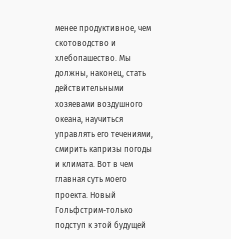менее продуктивное, чем скотоводство и хлебопашество. Мы должны, наконец, стать действительными хозяевами воздушного океана, научиться управлять его течениями, смирить капризы погоды и климата. Вот в чем главная суть моего проекта. Новый Гольфстрим-только подступ к этой будущей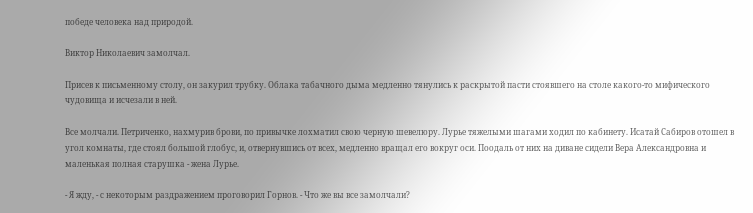победе человека над природой.

Виктор Николаевич замолчал.

Присев к письменному столу, он закурил трубку. Облака табачного дыма медленно тянулись к раскрытой пасти стоявшего на столе какого-то мифического чудовища и исчезали в ней.

Все молчали. Петриченко, нахмурив брови, по привычке лохматил свою черную шевелюру. Лурье тяжелыми шагами ходил по кабинету. Исатай Сабиров отошел в угол комнаты, где стоял большой глобус, и, отвернувшись от всех, медленно вращал его вокруг оси. Поодаль от них на диване сидели Вера Александровна и маленькая полная старушка - жена Лурье.

- Я жду, - с некоторым раздражением проговорил Горнов. - Что же вы все замолчали?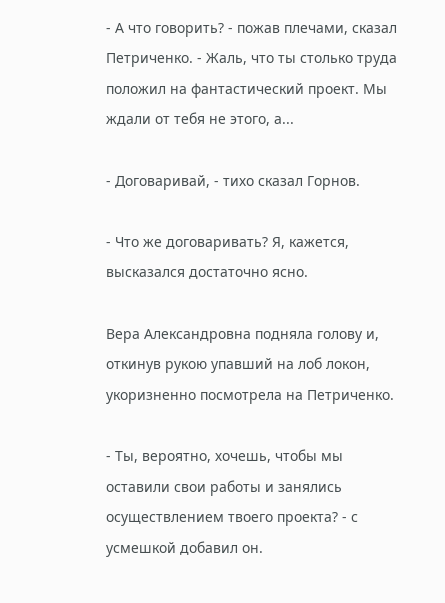- А что говорить? - пожав плечами, сказал Петриченко. - Жаль, что ты столько труда положил на фантастический проект. Мы ждали от тебя не этого, а...

- Договаривай, - тихо сказал Горнов.

- Что же договаривать? Я, кажется, высказался достаточно ясно.

Вера Александровна подняла голову и, откинув рукою упавший на лоб локон, укоризненно посмотрела на Петриченко.

- Ты, вероятно, хочешь, чтобы мы оставили свои работы и занялись осуществлением твоего проекта? - с усмешкой добавил он.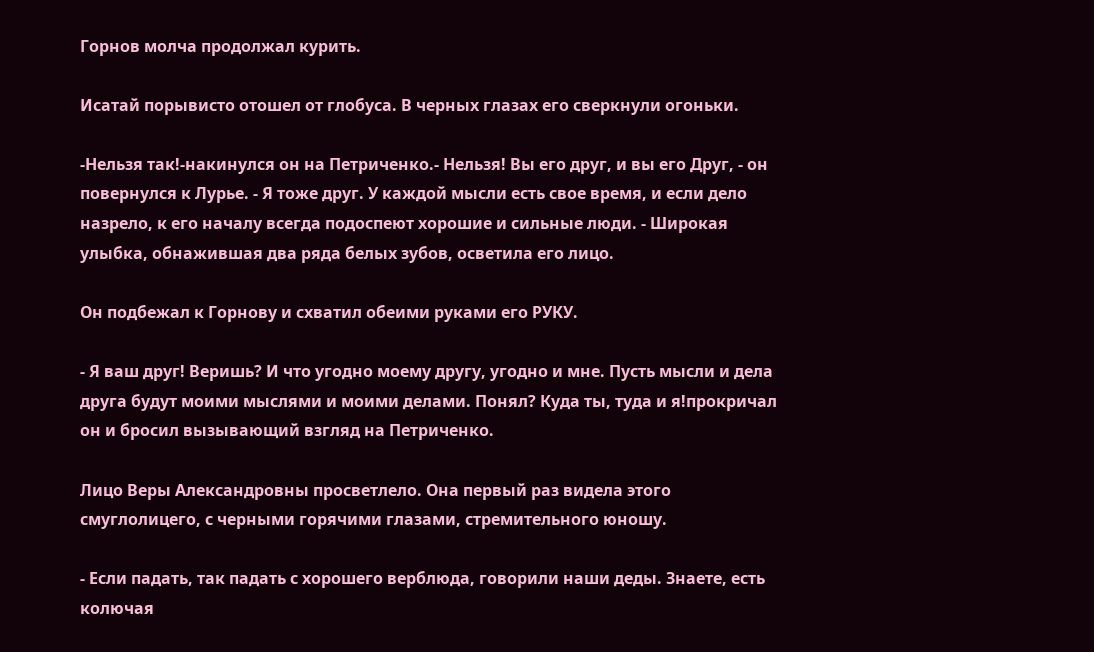Горнов молча продолжал курить.

Исатай порывисто отошел от глобуса. В черных глазах его сверкнули огоньки.

-Нельзя так!-накинулся он на Петриченко.- Нельзя! Вы его друг, и вы его Друг, - он повернулся к Лурье. - Я тоже друг. У каждой мысли есть свое время, и если дело назрело, к его началу всегда подоспеют хорошие и сильные люди. - Широкая улыбка, обнажившая два ряда белых зубов, осветила его лицо.

Он подбежал к Горнову и схватил обеими руками его РУКУ.

- Я ваш друг! Веришь? И что угодно моему другу, угодно и мне. Пусть мысли и дела друга будут моими мыслями и моими делами. Понял? Куда ты, туда и я!прокричал он и бросил вызывающий взгляд на Петриченко.

Лицо Веры Александровны просветлело. Она первый раз видела этого смуглолицего, с черными горячими глазами, стремительного юношу.

- Если падать, так падать с хорошего верблюда, говорили наши деды. Знаете, есть колючая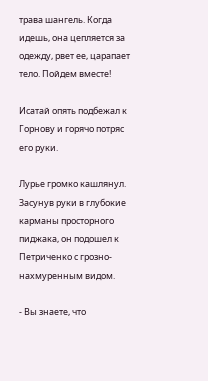трава шангель. Когда идешь, она цепляется за одежду, рвет ее, царапает тело. Пойдем вместе!

Исатай опять подбежал к Горнову и горячо потряс его руки.

Лурье громко кашлянул. Засунув руки в глубокие карманы просторного пиджака, он подошел к Петриченко с грозно-нахмуренным видом.

- Вы знаете, что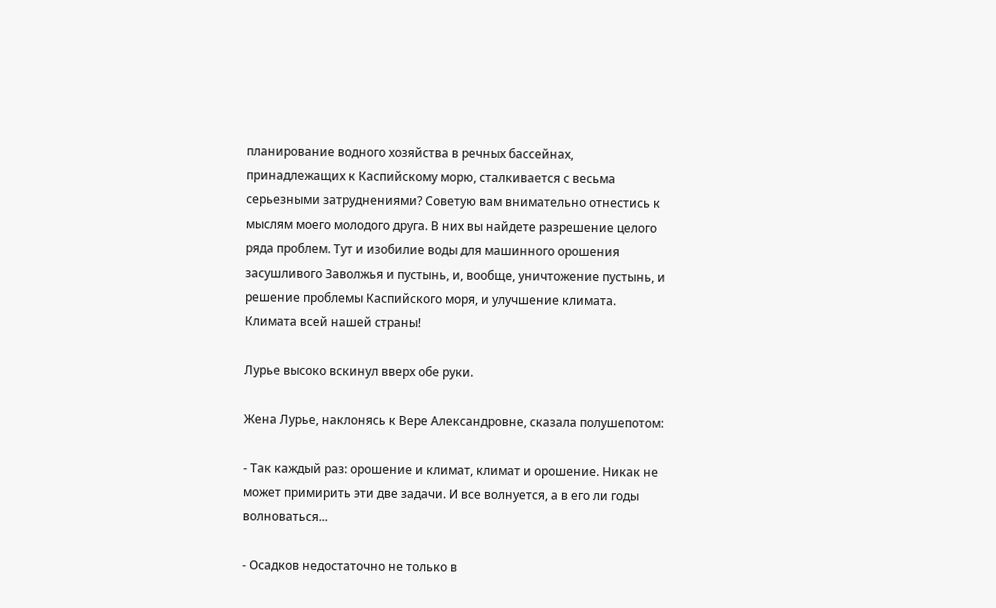планирование водного хозяйства в речных бассейнах, принадлежащих к Каспийскому морю, сталкивается с весьма серьезными затруднениями? Советую вам внимательно отнестись к мыслям моего молодого друга. В них вы найдете разрешение целого ряда проблем. Тут и изобилие воды для машинного орошения засушливого Заволжья и пустынь, и, вообще, уничтожение пустынь, и решение проблемы Каспийского моря, и улучшение климата. Климата всей нашей страны!

Лурье высоко вскинул вверх обе руки.

Жена Лурье, наклонясь к Вере Александровне, сказала полушепотом:

- Так каждый раз: орошение и климат, климат и орошение. Никак не может примирить эти две задачи. И все волнуется, а в его ли годы волноваться...

- Осадков недостаточно не только в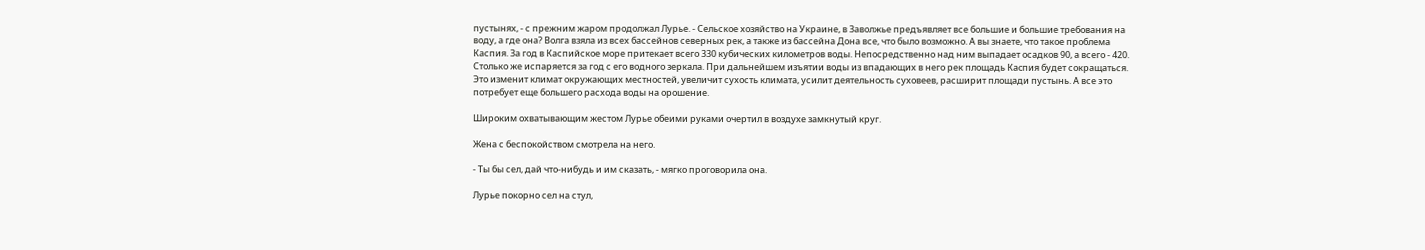пустынях, - с прежним жаром продолжал Лурье. - Сельское хозяйство на Украине, в Заволжье предъявляет все большие и большие требования на воду, а где она? Волга взяла из всех бассейнов северных рек, а также из бассейна Дона все, что было возможно. А вы знаете, что такое проблема Каспия. За год в Каспийское море притекает всего 330 кубических километров воды. Непосредственно над ним выпадает осадков 90, а всего - 420. Столько же испаряется за год с его водного зеркала. При дальнейшем изъятии воды из впадающих в него рек площадь Каcпия будет сокращаться. Это изменит климат окружающих местностей, увеличит сухость климата, усилит деятельность суховеев, расширит площади пустынь. А все это потребует еще большего расхода воды на орошение.

Широким охватывающим жестом Лурье обеими руками очертил в воздухе замкнутый круг.

Жена с беспокойством смотрела на него.

- Ты бы сел, дай что-нибудь и им сказать, - мягко проговорила она.

Лурье покорно сел на стул,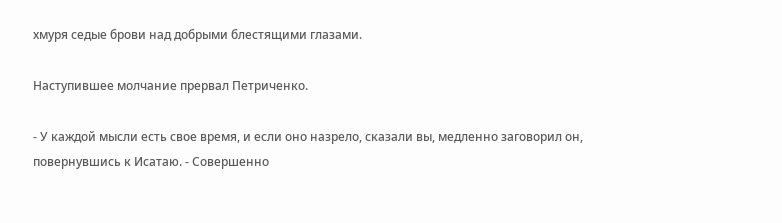хмуря седые брови над добрыми блестящими глазами.

Наступившее молчание прервал Петриченко.

- У каждой мысли есть свое время, и если оно назрело, сказали вы, медленно заговорил он, повернувшись к Исатаю. - Совершенно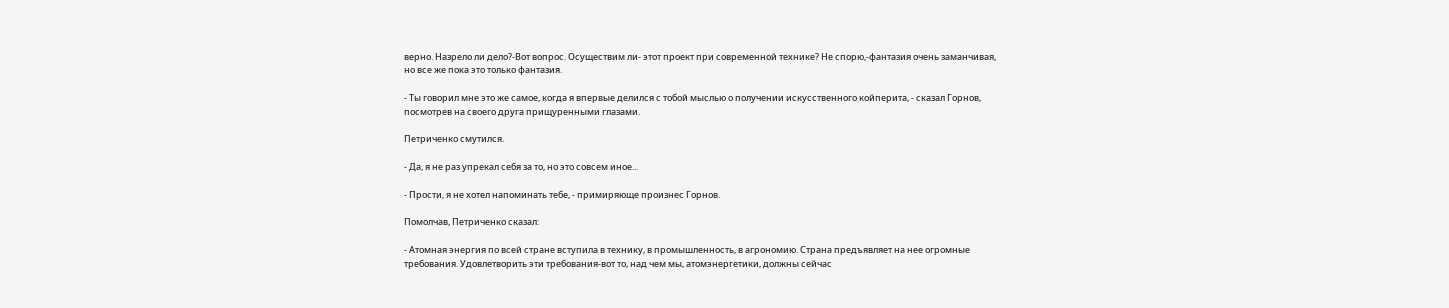верно. Назрело ли дело?-Вот вопрос. Осуществим ли- этот проект при современной технике? Не спорю,-фантазия очень заманчивая, но все же пока это только фантазия.

- Ты говорил мне это же самое, когда я впервые делился с тобой мыслью о получении искусственного койперита, - сказал Горнов, посмотрев на своего друга прищуренными глазами.

Петриченко смутился.

- Да, я не раз упрекал себя за то, но это совсем иное...

- Прости, я не хотел напоминать тебе, - примиряюще произнес Горнов.

Помолчав, Петриченко сказал:

- Атомная энергия по всей стране вступила в технику, в промышленность, в агрономию. Страна предъявляет на нее огромные требования. Удовлетворить эти требования-вот то, над чем мы, атомэнергетики, должны сейчас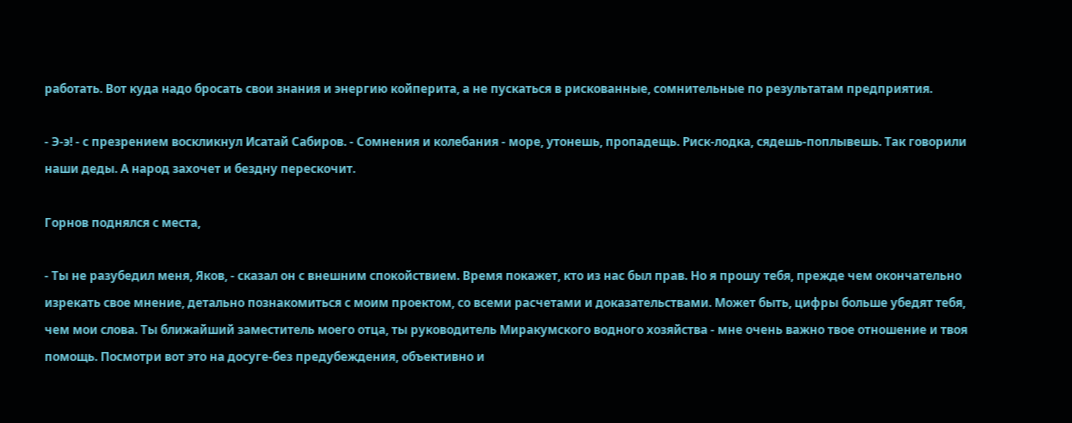работать. Вот куда надо бросать свои знания и энергию койперита, а не пускаться в рискованные, сомнительные по результатам предприятия.

- Э-э! - с презрением воскликнул Исатай Сабиров. - Сомнения и колебания - море, утонешь, пропадещь. Риск-лодка, сядешь-поплывешь. Так говорили наши деды. А народ захочет и бездну перескочит.

Горнов поднялся с места,

- Ты не разубедил меня, Яков, - сказал он с внешним спокойствием. Время покажет, кто из наc был прав. Но я прошу тебя, прежде чем окончательно изрекать свое мнение, детально познакомиться с моим проектом, со всеми расчетами и доказательствами. Может быть, цифры больше убедят тебя, чем мои слова. Ты ближайший заместитель моего отца, ты руководитель Миракумского водного хозяйства - мне очень важно твое отношение и твоя помощь. Посмотри вот это на досуге-без предубеждения, объективно и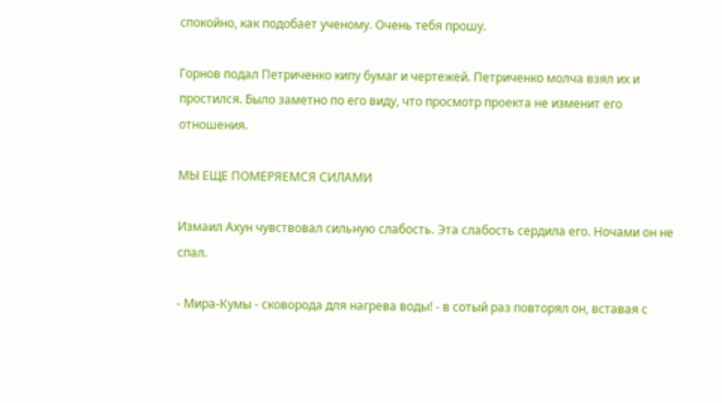спокойно, как подобает ученому. Очень тебя прошу.

Горнов подал Петриченко кипу бумаг и чертежей. Петриченко молча взял их и простился. Было заметно по его виду, что просмотр проекта не изменит его отношения.

МЫ ЕЩЕ ПОМЕРЯЕМСЯ СИЛАМИ

Измаил Ахун чувствовал сильную слабость. Эта слабость сердила его. Ночами он не спал.

- Мира-Кумы - сковорода для нагрева воды! - в сотый раз повторял он, вставая с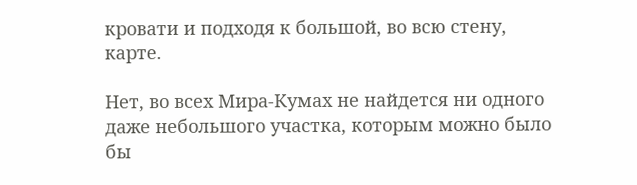кровати и подходя к большой, во всю стену, карте.

Нет, во всех Мира-Кумах не найдется ни одного даже небольшого участка, которым можно было бы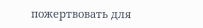пожертвовать для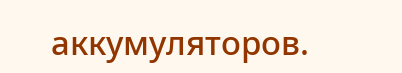аккумуляторов.